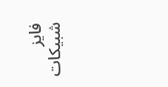فايز شبيكات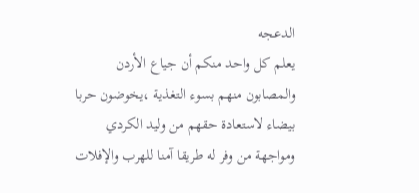الدعجه
يعلم كل واحد منكم أن جياع الأردن والمصابون منهم بسوء التغذية ،يخوضون حربا بيضاء لاستعادة حقهم من وليد الكردي ومواجهة من وفر له طريقا آمنا للهرب والإفلات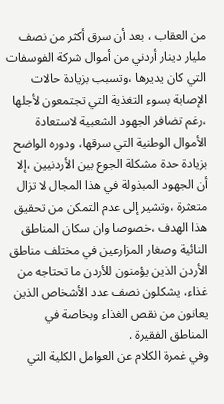من العقاب ، بعد أن سرق أكثر من نصف مليار دينار أردني من أموال شركة الفوسفات التي كان يديرها ،وتسبب بزيادة حالات الإصابة بسوء التغذية التي تجتمعون لأجلها ،رغم تضافر الجهود الشعبية لاستعادة الأموال الوطنية التي سرقها، ودوره الواضح بزيادة حدة مشكلة الجوع بين الأردنيين ،إلا أن الجهود المبذولة في هذا المجال لا تزال متعثرة ،وتشير إلى عدم التمكن من تحقيق هذا الهدف ،خصوصا وان سكان المناطق النائية وصغار المزارعين في مختلف مناطق الأردن الذين يؤمنون للأردن ما تحتاجه من غذاء، يشكلون نصف عدد الأشخاص الذين يعانون من نقص الغذاء وبخاصة في المناطق الفقيرة .
وفي غمرة الكلام عن العوامل الكلية التي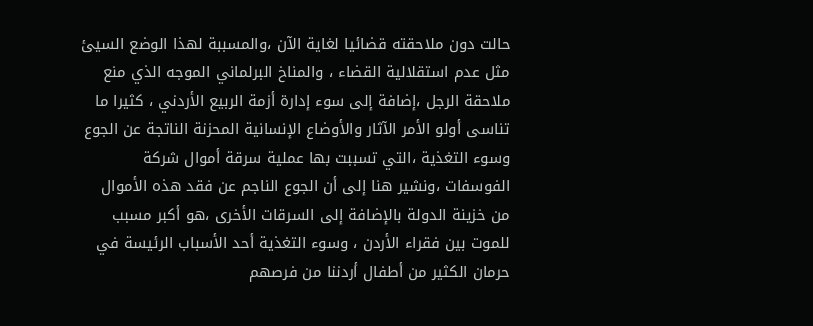حالت دون ملاحقته قضائيا لغاية الآن ،والمسببة لهذا الوضع السيئ مثل عدم استقلالية القضاء ، والمناخ البرلماني الموجه الذي منع ملاحقة الرجل ،إضافة إلى سوء إدارة أزمة الربيع الأردني ، كثيرا ما تناسى أولو الأمر الآثار والأوضاع الإنسانية المحزنة الناتجة عن الجوع وسوء التغذية ،التي تسببت بها عملية سرقة أموال شركة الفوسفات ،ونشير هنا إلى أن الجوع الناجم عن فقد هذه الأموال من خزينة الدولة بالإضافة إلى السرقات الأخرى ،هو أكبر مسبب للموت بين فقراء الأردن ، وسوء التغذية أحد الأسباب الرئيسة في حرمان الكثير من أطفال أردننا من فرصهم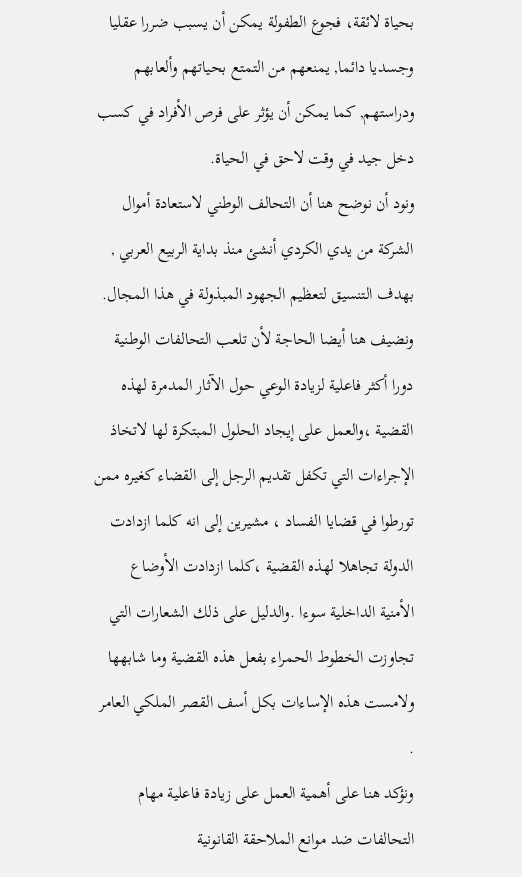بحياة لائقة، فجوع الطفولة يمكن أن يسبب ضررا عقليا وجسديا دائما, يمنعهم من التمتع بحياتهم وألعابهم ودراستهم, كما يمكن أن يؤثر على فرص الأفراد في كسب دخل جيد في وقت لاحق في الحياة.
ونود أن نوضح هنا أن التحالف الوطني لاستعادة أموال الشركة من يدي الكردي أنشئ منذ بداية الربيع العربي , بهدف التنسيق لتعظيم الجهود المبذولة في هذا المجال.
ونضيف هنا أيضا الحاجة لأن تلعب التحالفات الوطنية دورا أكثر فاعلية لزيادة الوعي حول الآثار المدمرة لهذه القضية ،والعمل على إيجاد الحلول المبتكرة لها لاتخاذ الإجراءات التي تكفل تقديم الرجل إلى القضاء كغيره ممن تورطوا في قضايا الفساد ، مشيرين إلى انه كلما ازدادت الدولة تجاهلا لهذه القضية ،كلما ازدادت الأوضاع الأمنية الداخلية سوءا .والدليل على ذلك الشعارات التي تجاوزت الخطوط الحمراء بفعل هذه القضية وما شابهها ولامست هذه الإساءات بكل أسف القصر الملكي العامر .
ونؤكد هنا على أهمية العمل على زيادة فاعلية مهام التحالفات ضد موانع الملاحقة القانونية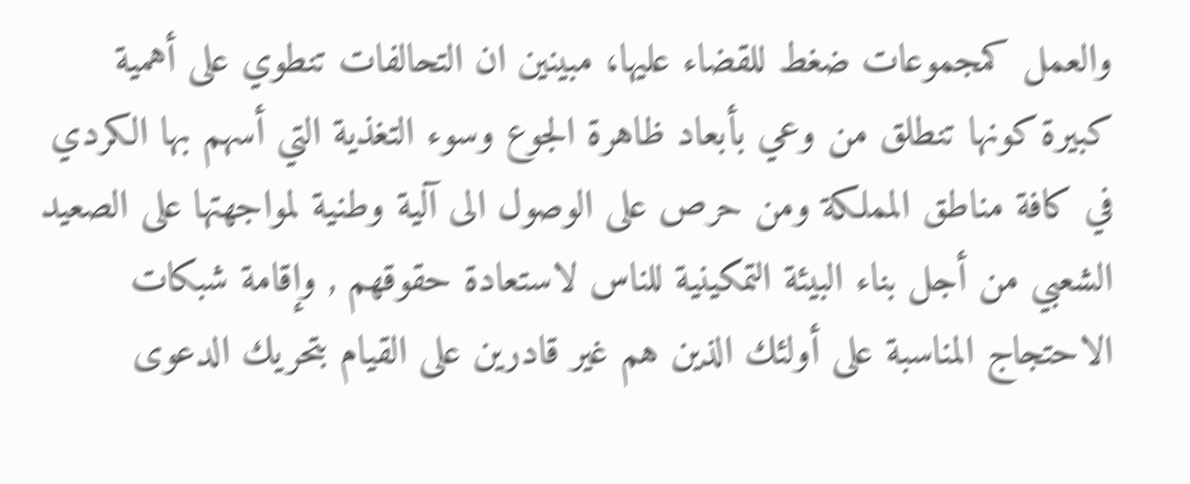والعمل كمجموعات ضغط للقضاء عليها، مبينين ان التحالفات تنطوي على أهمية كبيرة كونها تنطلق من وعي بأبعاد ظاهرة الجوع وسوء التغذية التي أسهم بها الكردي في كافة مناطق المملكة ومن حرص على الوصول الى آلية وطنية لمواجهتها على الصعيد الشعبي من أجل بناء البيئة التمكينية للناس لاستعادة حقوقهم , وإقامة شبكات الاحتجاج المناسبة على أولئك الذين هم غير قادرين على القيام بتحريك الدعوى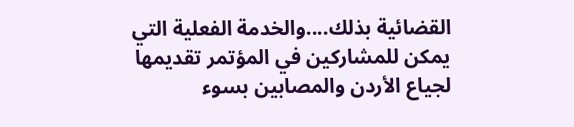القضائية بذلك....والخدمة الفعلية التي يمكن للمشاركين في المؤتمر تقديمها لجياع الأردن والمصابين بسوء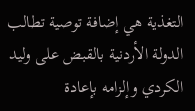التغذية هي إضافة توصية تطالب الدولة الأردنية بالقبض على وليد الكردي وإلزامه بإعادة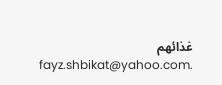غذائهم .fayz.shbikat@yahoo.com